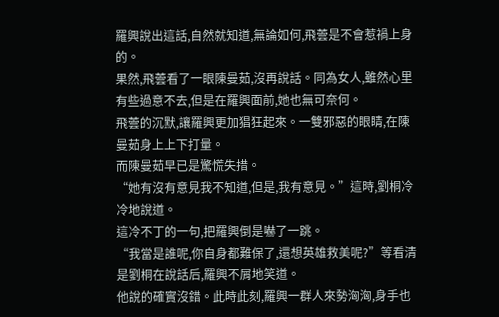羅興說出這話,自然就知道,無論如何,飛蕓是不會惹禍上身的。
果然,飛蕓看了一眼陳曼茹,沒再說話。同為女人,雖然心里有些過意不去,但是在羅興面前,她也無可奈何。
飛蕓的沉默,讓羅興更加猖狂起來。一雙邪惡的眼睛,在陳曼茹身上上下打量。
而陳曼茹早已是驚慌失措。
“她有沒有意見我不知道,但是,我有意見。”這時,劉桐冷冷地說道。
這冷不丁的一句,把羅興倒是嚇了一跳。
“我當是誰呢,你自身都難保了,還想英雄救美呢?”等看清是劉桐在說話后,羅興不屑地笑道。
他說的確實沒錯。此時此刻,羅興一群人來勢洶洶,身手也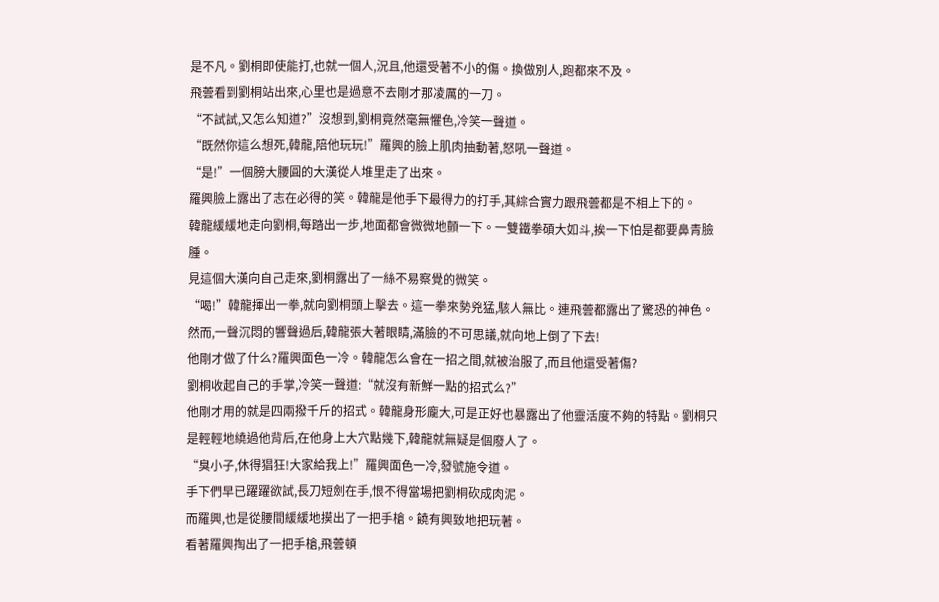是不凡。劉桐即使能打,也就一個人,況且,他還受著不小的傷。換做別人,跑都來不及。
飛蕓看到劉桐站出來,心里也是過意不去剛才那凌厲的一刀。
“不試試,又怎么知道?”沒想到,劉桐竟然毫無懼色,冷笑一聲道。
“既然你這么想死,韓龍,陪他玩玩!”羅興的臉上肌肉抽動著,怒吼一聲道。
“是!”一個膀大腰圓的大漢從人堆里走了出來。
羅興臉上露出了志在必得的笑。韓龍是他手下最得力的打手,其綜合實力跟飛蕓都是不相上下的。
韓龍緩緩地走向劉桐,每踏出一步,地面都會微微地顫一下。一雙鐵拳碩大如斗,挨一下怕是都要鼻青臉腫。
見這個大漢向自己走來,劉桐露出了一絲不易察覺的微笑。
“喝!”韓龍揮出一拳,就向劉桐頭上擊去。這一拳來勢兇猛,駭人無比。連飛蕓都露出了驚恐的神色。
然而,一聲沉悶的響聲過后,韓龍張大著眼睛,滿臉的不可思議,就向地上倒了下去!
他剛才做了什么?羅興面色一冷。韓龍怎么會在一招之間,就被治服了,而且他還受著傷?
劉桐收起自己的手掌,冷笑一聲道:“就沒有新鮮一點的招式么?”
他剛才用的就是四兩撥千斤的招式。韓龍身形龐大,可是正好也暴露出了他靈活度不夠的特點。劉桐只是輕輕地繞過他背后,在他身上大穴點幾下,韓龍就無疑是個廢人了。
“臭小子,休得猖狂!大家給我上!”羅興面色一冷,發號施令道。
手下們早已躍躍欲試,長刀短劍在手,恨不得當場把劉桐砍成肉泥。
而羅興,也是從腰間緩緩地摸出了一把手槍。饒有興致地把玩著。
看著羅興掏出了一把手槍,飛蕓頓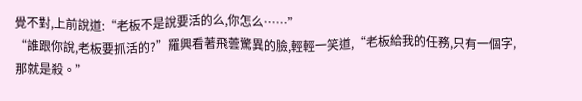覺不對,上前說道:“老板不是說要活的么,你怎么……”
“誰跟你說,老板要抓活的?”羅興看著飛蕓驚異的臉,輕輕一笑道,“老板給我的任務,只有一個字,那就是殺。”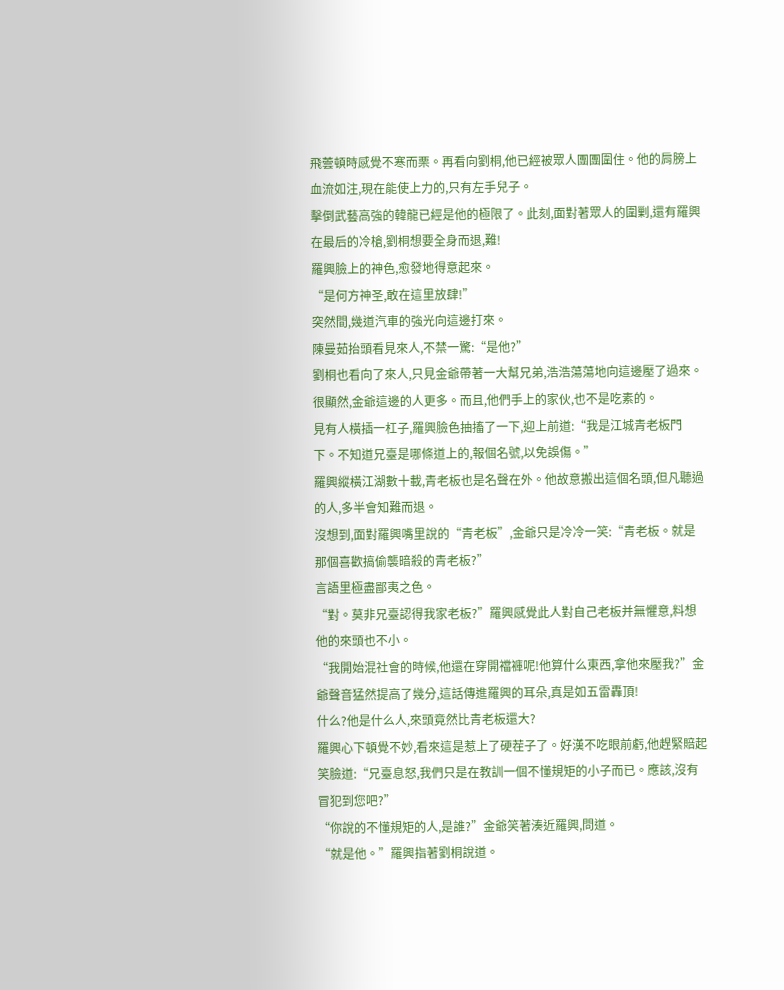飛蕓頓時感覺不寒而栗。再看向劉桐,他已經被眾人團團圍住。他的肩膀上血流如注,現在能使上力的,只有左手兒子。
擊倒武藝高強的韓龍已經是他的極限了。此刻,面對著眾人的圍剿,還有羅興在最后的冷槍,劉桐想要全身而退,難!
羅興臉上的神色,愈發地得意起來。
“是何方神圣,敢在這里放肆!”
突然間,幾道汽車的強光向這邊打來。
陳曼茹抬頭看見來人,不禁一驚:“是他?”
劉桐也看向了來人,只見金爺帶著一大幫兄弟,浩浩蕩蕩地向這邊壓了過來。
很顯然,金爺這邊的人更多。而且,他們手上的家伙,也不是吃素的。
見有人橫插一杠子,羅興臉色抽搐了一下,迎上前道:“我是江城青老板門下。不知道兄臺是哪條道上的,報個名號,以免誤傷。”
羅興縱橫江湖數十載,青老板也是名聲在外。他故意搬出這個名頭,但凡聽過的人,多半會知難而退。
沒想到,面對羅興嘴里說的“青老板”,金爺只是冷冷一笑:“青老板。就是那個喜歡搞偷襲暗殺的青老板?”
言語里極盡鄙夷之色。
“對。莫非兄臺認得我家老板?”羅興感覺此人對自己老板并無懼意,料想他的來頭也不小。
“我開始混社會的時候,他還在穿開襠褲呢!他算什么東西,拿他來壓我?”金爺聲音猛然提高了幾分,這話傳進羅興的耳朵,真是如五雷轟頂!
什么?他是什么人,來頭竟然比青老板還大?
羅興心下頓覺不妙,看來這是惹上了硬茬子了。好漢不吃眼前虧,他趕緊賠起笑臉道:“兄臺息怒,我們只是在教訓一個不懂規矩的小子而已。應該,沒有冒犯到您吧?”
“你說的不懂規矩的人,是誰?”金爺笑著湊近羅興,問道。
“就是他。”羅興指著劉桐說道。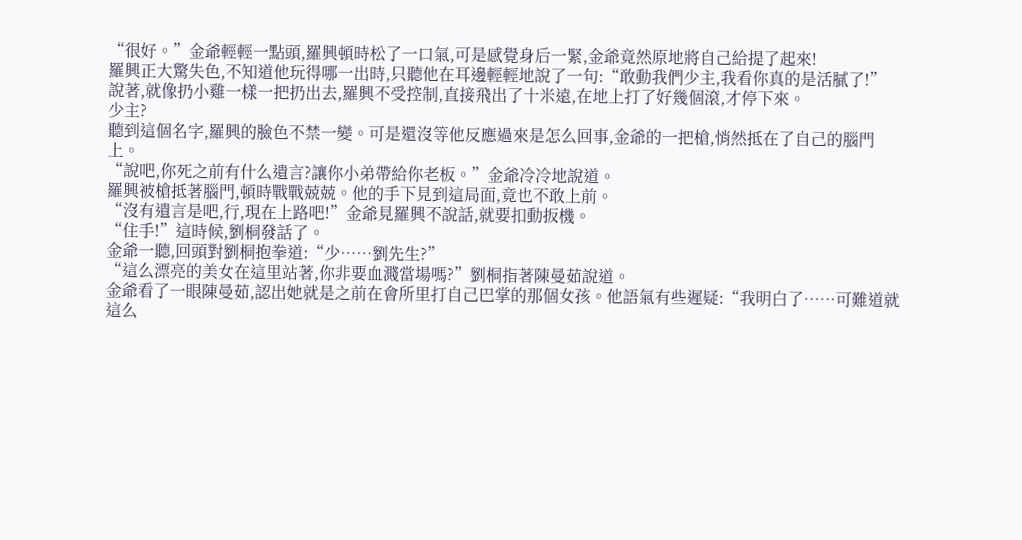“很好。”金爺輕輕一點頭,羅興頓時松了一口氣,可是感覺身后一緊,金爺竟然原地將自己給提了起來!
羅興正大驚失色,不知道他玩得哪一出時,只聽他在耳邊輕輕地說了一句:“敢動我們少主,我看你真的是活膩了!”
說著,就像扔小雞一樣一把扔出去,羅興不受控制,直接飛出了十米遠,在地上打了好幾個滾,才停下來。
少主?
聽到這個名字,羅興的臉色不禁一變。可是還沒等他反應過來是怎么回事,金爺的一把槍,悄然抵在了自己的腦門上。
“說吧,你死之前有什么遺言?讓你小弟帶給你老板。”金爺冷冷地說道。
羅興被槍抵著腦門,頓時戰戰兢兢。他的手下見到這局面,竟也不敢上前。
“沒有遺言是吧,行,現在上路吧!”金爺見羅興不說話,就要扣動扳機。
“住手!”這時候,劉桐發話了。
金爺一聽,回頭對劉桐抱拳道:“少……劉先生?”
“這么漂亮的美女在這里站著,你非要血濺當場嗎?”劉桐指著陳曼茹說道。
金爺看了一眼陳曼茹,認出她就是之前在會所里打自己巴掌的那個女孩。他語氣有些遲疑:“我明白了……可難道就這么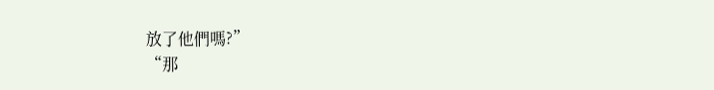放了他們嗎?”
“那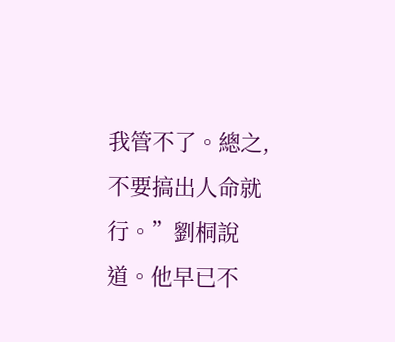我管不了。總之,不要搞出人命就行。”劉桐說道。他早已不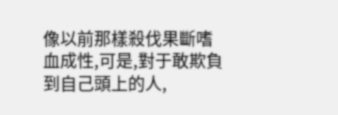像以前那樣殺伐果斷嗜血成性,可是,對于敢欺負到自己頭上的人,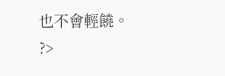也不會輕饒。
?>